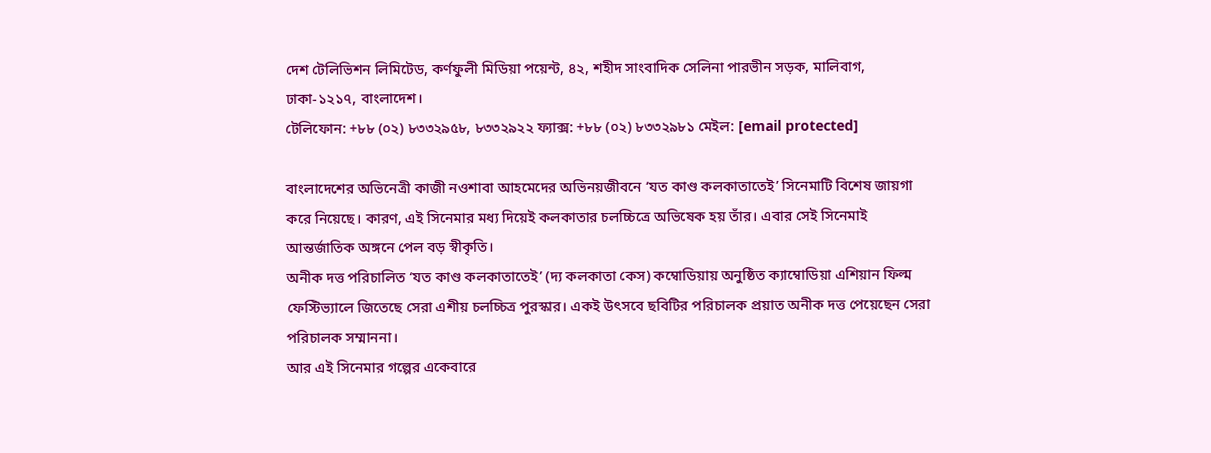দেশ টেলিভিশন লিমিটেড, কর্ণফুলী মিডিয়া পয়েন্ট, ৪২, শহীদ সাংবাদিক সেলিনা পারভীন সড়ক, মালিবাগ, ঢাকা-১২১৭, বাংলাদেশ।
টেলিফোন: +৮৮ (০২) ৮৩৩২৯৫৮, ৮৩৩২৯২২ ফ্যাক্স: +৮৮ (০২) ৮৩৩২৯৮১ মেইল: [email protected]

বাংলাদেশের অভিনেত্রী কাজী নওশাবা আহমেদের অভিনয়জীবনে ‘যত কাণ্ড কলকাতাতেই’ সিনেমাটি বিশেষ জায়গা করে নিয়েছে। কারণ, এই সিনেমার মধ্য দিয়েই কলকাতার চলচ্চিত্রে অভিষেক হয় তাঁর। এবার সেই সিনেমাই আন্তর্জাতিক অঙ্গনে পেল বড় স্বীকৃতি।
অনীক দত্ত পরিচালিত ‘যত কাণ্ড কলকাতাতেই’ (দ্য কলকাতা কেস) কম্বোডিয়ায় অনুষ্ঠিত ক্যাম্বোডিয়া এশিয়ান ফিল্ম ফেস্টিভ্যালে জিতেছে সেরা এশীয় চলচ্চিত্র পুরস্কার। একই উৎসবে ছবিটির পরিচালক প্রয়াত অনীক দত্ত পেয়েছেন সেরা পরিচালক সম্মাননা।
আর এই সিনেমার গল্পের একেবারে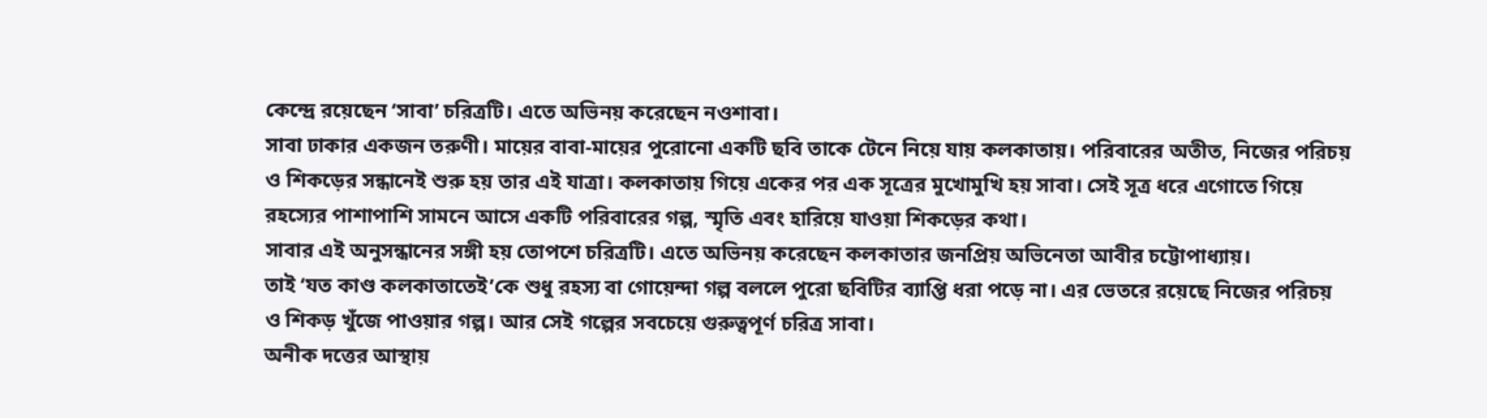কেন্দ্রে রয়েছেন ‘সাবা’ চরিত্রটি। এতে অভিনয় করেছেন নওশাবা।
সাবা ঢাকার একজন তরুণী। মায়ের বাবা-মায়ের পুরোনো একটি ছবি তাকে টেনে নিয়ে যায় কলকাতায়। পরিবারের অতীত, নিজের পরিচয় ও শিকড়ের সন্ধানেই শুরু হয় তার এই যাত্রা। কলকাতায় গিয়ে একের পর এক সূত্রের মুখোমুখি হয় সাবা। সেই সূত্র ধরে এগোতে গিয়ে রহস্যের পাশাপাশি সামনে আসে একটি পরিবারের গল্প, স্মৃতি এবং হারিয়ে যাওয়া শিকড়ের কথা।
সাবার এই অনুসন্ধানের সঙ্গী হয় তোপশে চরিত্রটি। এতে অভিনয় করেছেন কলকাতার জনপ্রিয় অভিনেতা আবীর চট্টোপাধ্যায়।
তাই ‘যত কাণ্ড কলকাতাতেই’কে শুধু রহস্য বা গোয়েন্দা গল্প বললে পুরো ছবিটির ব্যাপ্তি ধরা পড়ে না। এর ভেতরে রয়েছে নিজের পরিচয় ও শিকড় খুঁজে পাওয়ার গল্প। আর সেই গল্পের সবচেয়ে গুরুত্বপূর্ণ চরিত্র সাবা।
অনীক দত্তের আস্থায়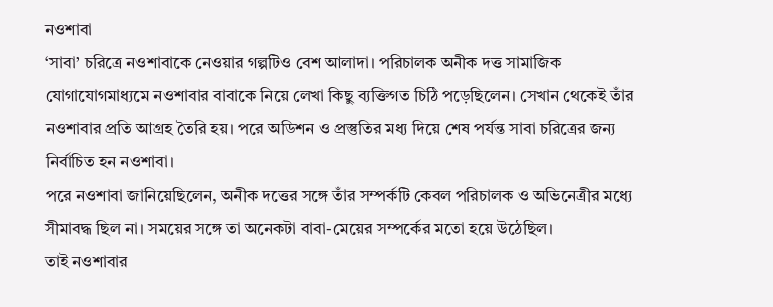নওশাবা
‘সাবা’ চরিত্রে নওশাবাকে নেওয়ার গল্পটিও বেশ আলাদা। পরিচালক অনীক দত্ত সামাজিক যোগাযোগমাধ্যমে নওশাবার বাবাকে নিয়ে লেখা কিছু ব্যক্তিগত চিঠি পড়েছিলেন। সেখান থেকেই তাঁর নওশাবার প্রতি আগ্রহ তৈরি হয়। পরে অডিশন ও প্রস্তুতির মধ্য দিয়ে শেষ পর্যন্ত সাবা চরিত্রের জন্য নির্বাচিত হন নওশাবা।
পরে নওশাবা জানিয়েছিলেন, অনীক দত্তের সঙ্গে তাঁর সম্পর্কটি কেবল পরিচালক ও অভিনেত্রীর মধ্যে সীমাবদ্ধ ছিল না। সময়ের সঙ্গে তা অনেকটা বাবা-মেয়ের সম্পর্কের মতো হয়ে উঠেছিল।
তাই নওশাবার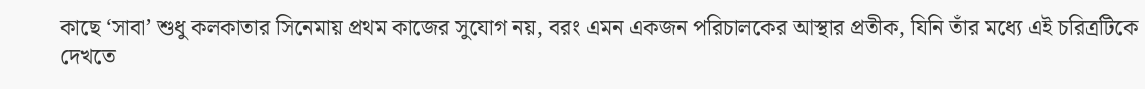কাছে ‘সাবা’ শুধু কলকাতার সিনেমায় প্রথম কাজের সুযোগ নয়, বরং এমন একজন পরিচালকের আস্থার প্রতীক, যিনি তাঁর মধ্যে এই চরিত্রটিকে দেখতে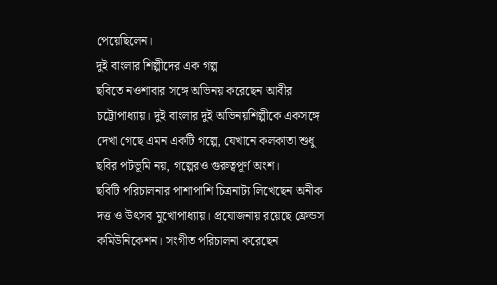পেয়েছিলেন।
দুই বাংলার শিল্পীদের এক গল্প
ছবিতে নওশাবার সঙ্গে অভিনয় করেছেন আবীর চট্টোপাধ্যায়। দুই বাংলার দুই অভিনয়শিল্পীকে একসঙ্গে দেখা গেছে এমন একটি গল্পে, যেখানে কলকাতা শুধু ছবির পটভূমি নয়, গল্পেরও গুরুত্বপূর্ণ অংশ।
ছবিটি পরিচালনার পাশাপাশি চিত্রনাট্য লিখেছেন অনীক দত্ত ও উৎসব মুখোপাধ্যায়। প্রযোজনায় রয়েছে ফ্রেন্ডস কমিউনিকেশন। সংগীত পরিচালনা করেছেন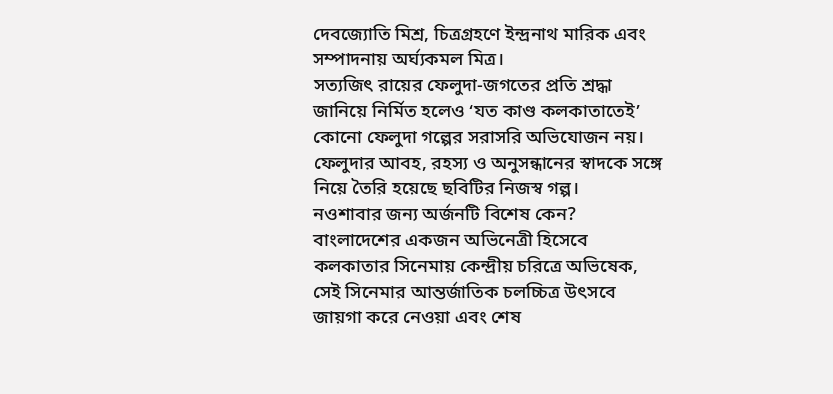দেবজ্যোতি মিশ্র, চিত্রগ্রহণে ইন্দ্রনাথ মারিক এবং সম্পাদনায় অর্ঘ্যকমল মিত্র।
সত্যজিৎ রায়ের ফেলুদা-জগতের প্রতি শ্রদ্ধা জানিয়ে নির্মিত হলেও ‘যত কাণ্ড কলকাতাতেই’ কোনো ফেলুদা গল্পের সরাসরি অভিযোজন নয়। ফেলুদার আবহ, রহস্য ও অনুসন্ধানের স্বাদকে সঙ্গে নিয়ে তৈরি হয়েছে ছবিটির নিজস্ব গল্প।
নওশাবার জন্য অর্জনটি বিশেষ কেন?
বাংলাদেশের একজন অভিনেত্রী হিসেবে কলকাতার সিনেমায় কেন্দ্রীয় চরিত্রে অভিষেক, সেই সিনেমার আন্তর্জাতিক চলচ্চিত্র উৎসবে জায়গা করে নেওয়া এবং শেষ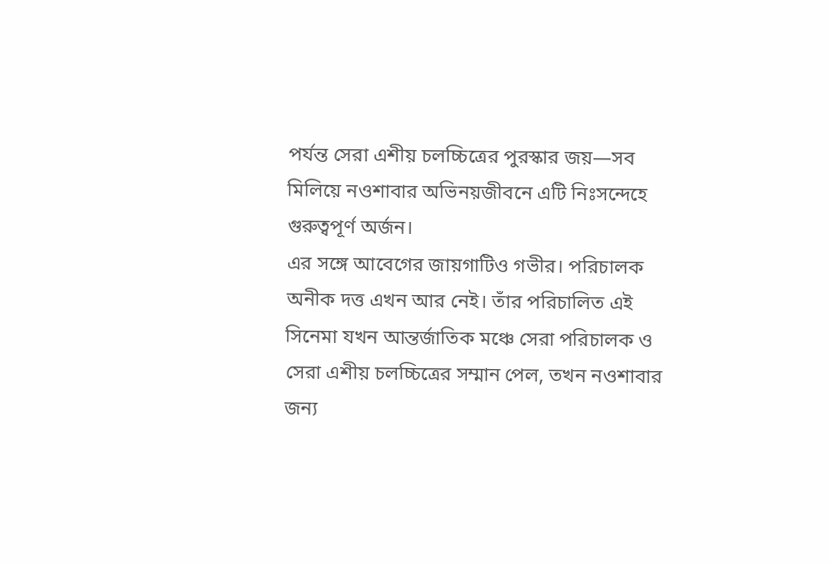পর্যন্ত সেরা এশীয় চলচ্চিত্রের পুরস্কার জয়—সব মিলিয়ে নওশাবার অভিনয়জীবনে এটি নিঃসন্দেহে গুরুত্বপূর্ণ অর্জন।
এর সঙ্গে আবেগের জায়গাটিও গভীর। পরিচালক অনীক দত্ত এখন আর নেই। তাঁর পরিচালিত এই সিনেমা যখন আন্তর্জাতিক মঞ্চে সেরা পরিচালক ও সেরা এশীয় চলচ্চিত্রের সম্মান পেল, তখন নওশাবার জন্য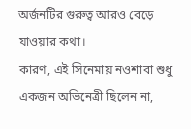অর্জনটির গুরুত্ব আরও বেড়ে যাওয়ার কথা।
কারণ, এই সিনেমায় নওশাবা শুধু একজন অভিনেত্রী ছিলেন না,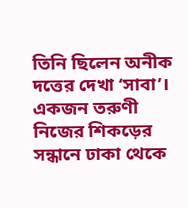তিনি ছিলেন অনীক দত্তের দেখা ‘সাবা’।
একজন তরুণী নিজের শিকড়ের সন্ধানে ঢাকা থেকে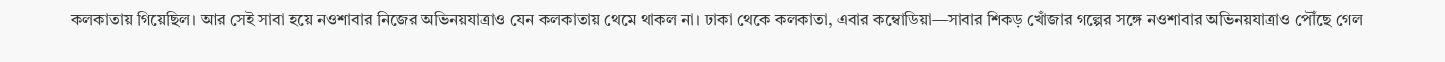কলকাতায় গিয়েছিল। আর সেই সাবা হয়ে নওশাবার নিজের অভিনয়যাত্রাও যেন কলকাতায় থেমে থাকল না। ঢাকা থেকে কলকাতা, এবার কম্বোডিয়া—সাবার শিকড় খোঁজার গল্পের সঙ্গে নওশাবার অভিনয়যাত্রাও পৌঁছে গেল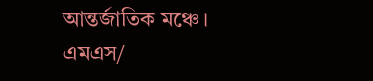আন্তর্জাতিক মঞ্চে।
এমএস/